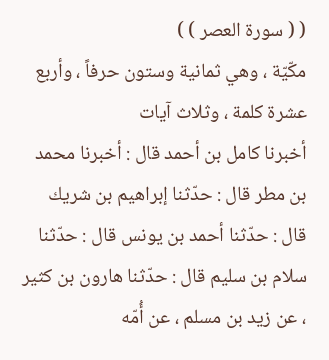( ( سورة العصر ) )
مكّيّة ، وهي ثمانية وستون حرفاً ، وأربع عشرة كلمة ، وثلاث آيات
أخبرنا كامل بن أحمد قال : أخبرنا محمد بن مطر قال : حدّثنا إبراهيم بن شريك قال : حدّثنا أحمد بن يونس قال : حدّثنا سلام بن سليم قال : حدّثنا هارون بن كثير ، عن زيد بن مسلم ، عن أُمّه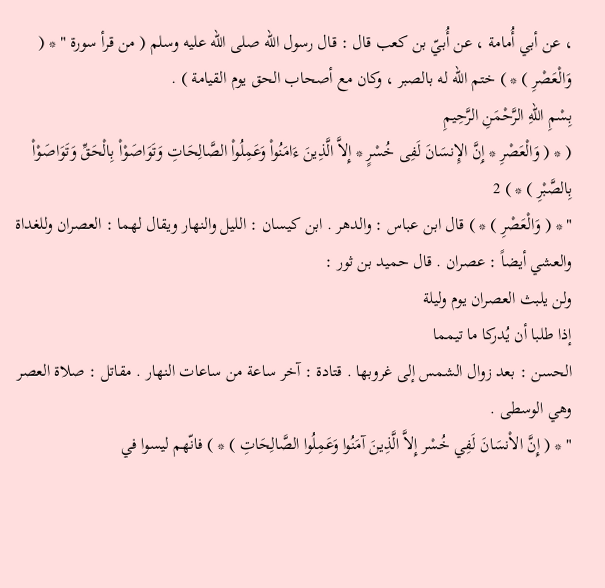، عن أبي أُمامة ، عن أُبيّ بن كعب قال : قال رسول اللّه صلى الله عليه وسلم ( من قرأ سورة " * ( وَالْعَصْرِ ) * ) ختم اللّه له بالصبر ، وكان مع أصحاب الحق يوم القيامة ) .
بِسْمِ اللهِ الرَّحْمَنِ الرَّحِيمِ
( * ( وَالْعَصْرِ * إِنَّ الإِنسَانَ لَفِى خُسْرٍ * إِلاَّ الَّذِينَ ءَامَنُواْ وَعَمِلُواْ الصَّالِحَاتِ وَتَوَاصَوْاْ بِالْحَقِّ وَتَوَاصَوْاْ بِالصَّبْرِ ) * ) 2
" * ( وَالْعَصْرِ ) * ) قال ابن عباس : والدهر . ابن كيسان : الليل والنهار ويقال لهما : العصران وللغداة والعشي أيضاً : عصران . قال حميد بن ثور :
ولن يلبث العصران يوم وليلة
إذا طلبا أن يُدركا ما تيمما
الحسن : بعد زوال الشمس إلى غروبها . قتادة : آخر ساعة من ساعات النهار . مقاتل : صلاة العصر وهي الوسطى .
" * ( إِنَّ الاْنسَانَ لَفِي خُسْر إِلاَّ الَّذِينَ آمَنُوا وَعَمِلُوا الصَّالِحَاتِ ) * ) فانّهم ليسوا في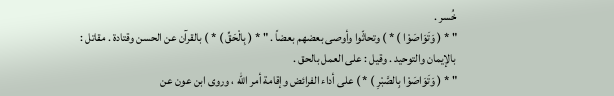خُسر .
" * ( وَتَوَاصَوْا ) * ) وتحاثّوا وأوصى بعضهم بعضاً . " * ( بِالْحَقِّ ) * ) بالقرآن عن الحسن وقتادة . مقاتل : بالإيمان والتوحيد . وقيل : على العمل بالحق .
" * ( وَتَوَاصَوْا بِالصَّبْرِ ) * ) على أداء الفرائض وإقامة أمر اللّه ، وروى ابن عون عن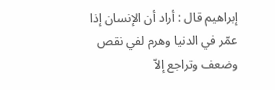إبراهيم قال : أراد أن الإنسان إذا عمّر في الدنيا وهرم لفي نقص وضعف وتراجع إلاّ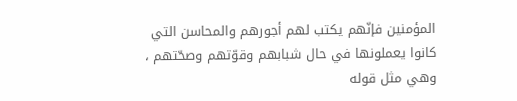المؤمنين فإنّهم يكتب لهم أجورهم والمحاسن التي كانوا يعملونها في حال شبابهم وقوّتهم وصحّتهم ، وهي مثل قوله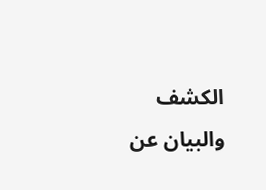الكشف والبيان عن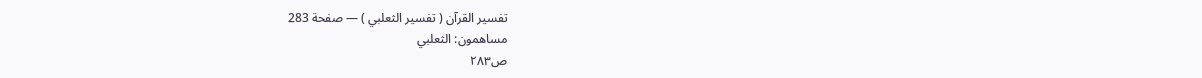تفسير القرآن ( تفسير الثعلبي ) — صفحة 283
مساهمون: الثعلبي
ص٢٨٣